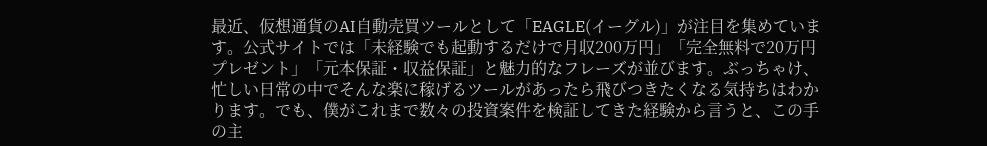最近、仮想通貨のAI自動売買ツールとして「EAGLE(イーグル)」が注目を集めています。公式サイトでは「未経験でも起動するだけで月収200万円」「完全無料で20万円プレゼント」「元本保証・収益保証」と魅力的なフレーズが並びます。ぶっちゃけ、忙しい日常の中でそんな楽に稼げるツールがあったら飛びつきたくなる気持ちはわかります。でも、僕がこれまで数々の投資案件を検証してきた経験から言うと、この手の主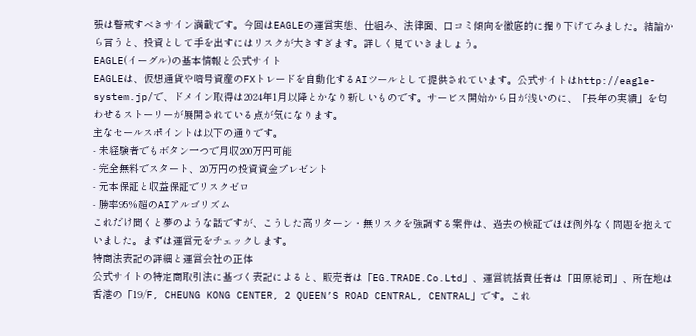張は警戒すべきサイン満載です。今回はEAGLEの運営実態、仕組み、法律面、口コミ傾向を徹底的に掘り下げてみました。結論から言うと、投資として手を出すにはリスクが大きすぎます。詳しく見ていきましょう。
EAGLE(イーグル)の基本情報と公式サイト
EAGLEは、仮想通貨や暗号資産のFXトレードを自動化するAIツールとして提供されています。公式サイトはhttp://eagle-system.jp/で、ドメイン取得は2024年1月以降とかなり新しいものです。サービス開始から日が浅いのに、「長年の実績」を匂わせるストーリーが展開されている点が気になります。
主なセールスポイントは以下の通りです。
- 未経験者でもボタン一つで月収200万円可能
- 完全無料でスタート、20万円の投資資金プレゼント
- 元本保証と収益保証でリスクゼロ
- 勝率95%超のAIアルゴリズム
これだけ聞くと夢のような話ですが、こうした高リターン・無リスクを強調する案件は、過去の検証でほぼ例外なく問題を抱えていました。まずは運営元をチェックします。
特商法表記の詳細と運営会社の正体
公式サイトの特定商取引法に基づく表記によると、販売者は「EG.TRADE.Co.Ltd」、運営統括責任者は「田原総司」、所在地は香港の「19/F, CHEUNG KONG CENTER, 2 QUEEN’S ROAD CENTRAL, CENTRAL」です。これ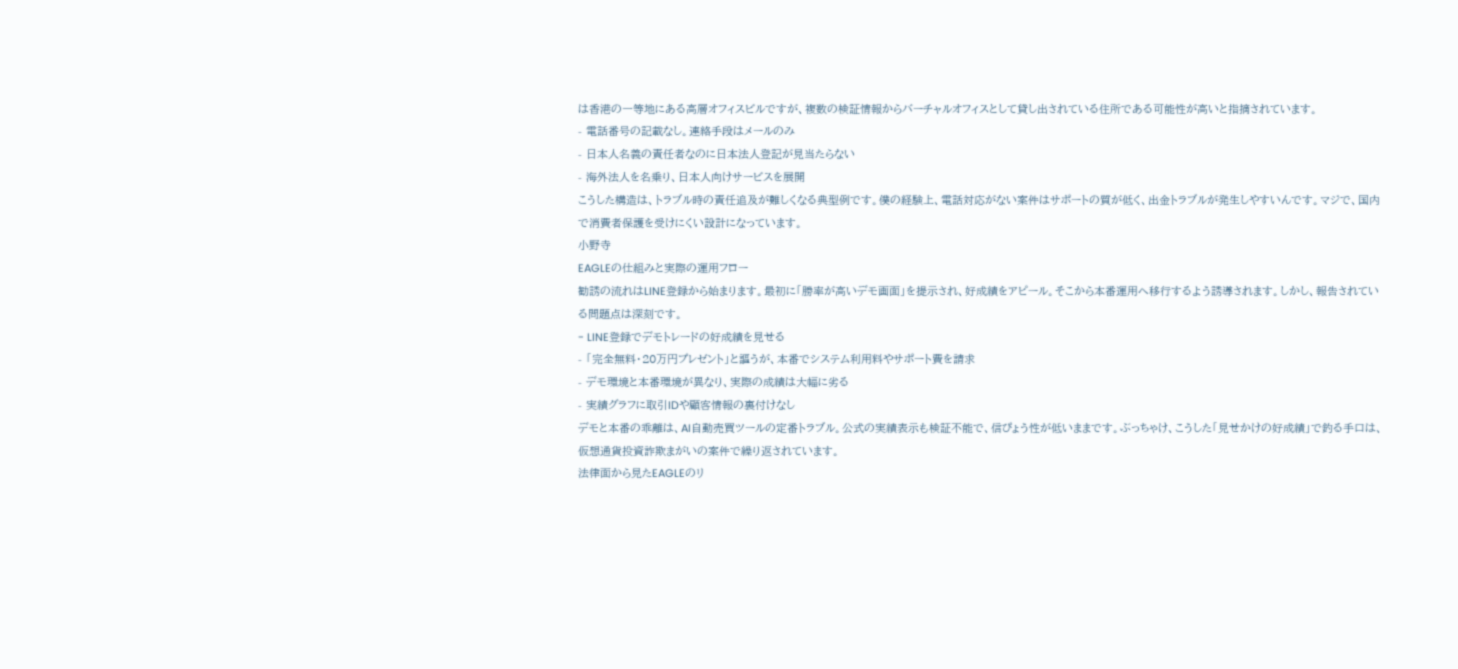は香港の一等地にある高層オフィスビルですが、複数の検証情報からバーチャルオフィスとして貸し出されている住所である可能性が高いと指摘されています。
- 電話番号の記載なし。連絡手段はメールのみ
- 日本人名義の責任者なのに日本法人登記が見当たらない
- 海外法人を名乗り、日本人向けサービスを展開
こうした構造は、トラブル時の責任追及が難しくなる典型例です。僕の経験上、電話対応がない案件はサポートの質が低く、出金トラブルが発生しやすいんです。マジで、国内で消費者保護を受けにくい設計になっています。
小野寺
EAGLEの仕組みと実際の運用フロー
勧誘の流れはLINE登録から始まります。最初に「勝率が高いデモ画面」を提示され、好成績をアピール。そこから本番運用へ移行するよう誘導されます。しかし、報告されている問題点は深刻です。
- LINE登録でデモトレードの好成績を見せる
- 「完全無料・20万円プレゼント」と謳うが、本番でシステム利用料やサポート費を請求
- デモ環境と本番環境が異なり、実際の成績は大幅に劣る
- 実績グラフに取引IDや顧客情報の裏付けなし
デモと本番の乖離は、AI自動売買ツールの定番トラブル。公式の実績表示も検証不能で、信ぴょう性が低いままです。ぶっちゃけ、こうした「見せかけの好成績」で釣る手口は、仮想通貨投資詐欺まがいの案件で繰り返されています。
法律面から見たEAGLEのリ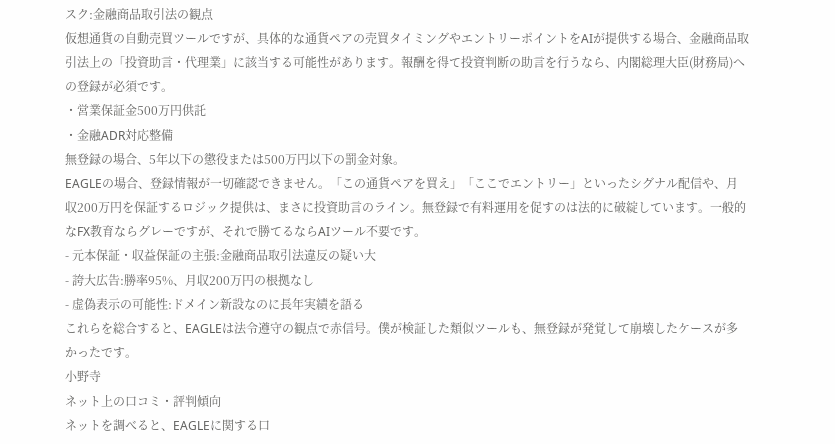スク:金融商品取引法の観点
仮想通貨の自動売買ツールですが、具体的な通貨ペアの売買タイミングやエントリーポイントをAIが提供する場合、金融商品取引法上の「投資助言・代理業」に該当する可能性があります。報酬を得て投資判断の助言を行うなら、内閣総理大臣(財務局)への登録が必須です。
・営業保証金500万円供託
・金融ADR対応整備
無登録の場合、5年以下の懲役または500万円以下の罰金対象。
EAGLEの場合、登録情報が一切確認できません。「この通貨ペアを買え」「ここでエントリー」といったシグナル配信や、月収200万円を保証するロジック提供は、まさに投資助言のライン。無登録で有料運用を促すのは法的に破綻しています。一般的なFX教育ならグレーですが、それで勝てるならAIツール不要です。
- 元本保証・収益保証の主張:金融商品取引法違反の疑い大
- 誇大広告:勝率95%、月収200万円の根拠なし
- 虚偽表示の可能性:ドメイン新設なのに長年実績を語る
これらを総合すると、EAGLEは法令遵守の観点で赤信号。僕が検証した類似ツールも、無登録が発覚して崩壊したケースが多かったです。
小野寺
ネット上の口コミ・評判傾向
ネットを調べると、EAGLEに関する口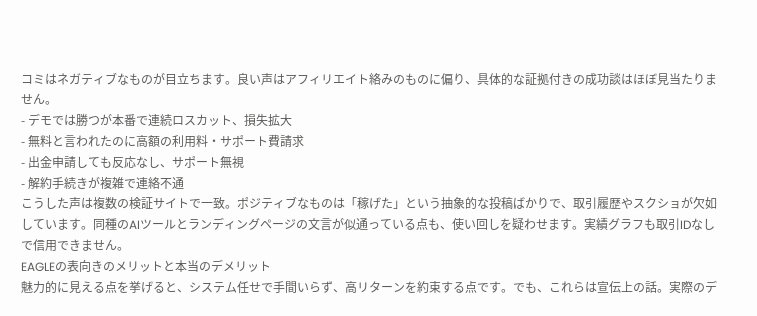コミはネガティブなものが目立ちます。良い声はアフィリエイト絡みのものに偏り、具体的な証拠付きの成功談はほぼ見当たりません。
- デモでは勝つが本番で連続ロスカット、損失拡大
- 無料と言われたのに高額の利用料・サポート費請求
- 出金申請しても反応なし、サポート無視
- 解約手続きが複雑で連絡不通
こうした声は複数の検証サイトで一致。ポジティブなものは「稼げた」という抽象的な投稿ばかりで、取引履歴やスクショが欠如しています。同種のAIツールとランディングページの文言が似通っている点も、使い回しを疑わせます。実績グラフも取引IDなしで信用できません。
EAGLEの表向きのメリットと本当のデメリット
魅力的に見える点を挙げると、システム任せで手間いらず、高リターンを約束する点です。でも、これらは宣伝上の話。実際のデ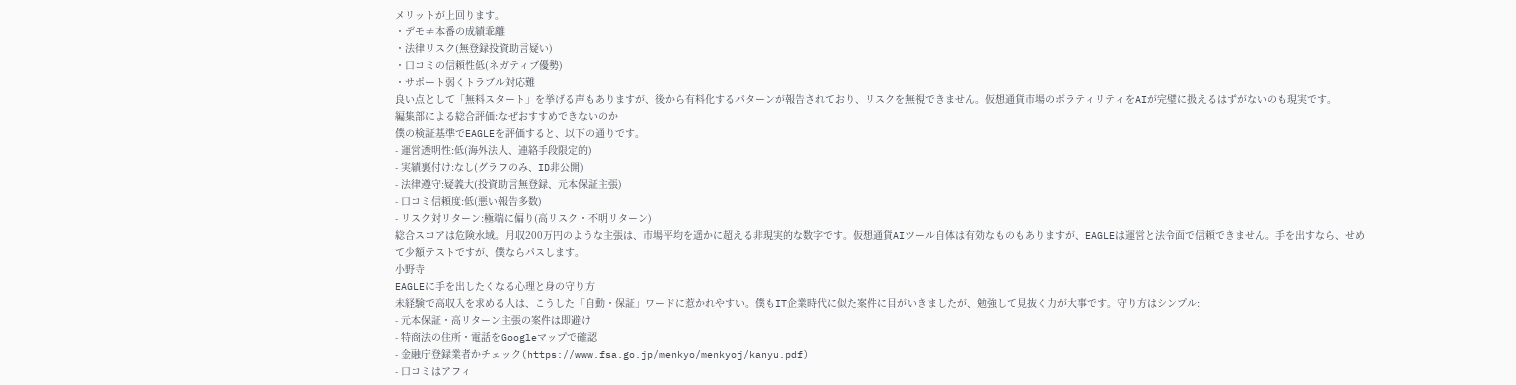メリットが上回ります。
・デモ≠本番の成績乖離
・法律リスク(無登録投資助言疑い)
・口コミの信頼性低(ネガティブ優勢)
・サポート弱くトラブル対応難
良い点として「無料スタート」を挙げる声もありますが、後から有料化するパターンが報告されており、リスクを無視できません。仮想通貨市場のボラティリティをAIが完璧に扱えるはずがないのも現実です。
編集部による総合評価:なぜおすすめできないのか
僕の検証基準でEAGLEを評価すると、以下の通りです。
- 運営透明性:低(海外法人、連絡手段限定的)
- 実績裏付け:なし(グラフのみ、ID非公開)
- 法律遵守:疑義大(投資助言無登録、元本保証主張)
- 口コミ信頼度:低(悪い報告多数)
- リスク対リターン:極端に偏り(高リスク・不明リターン)
総合スコアは危険水域。月収200万円のような主張は、市場平均を遥かに超える非現実的な数字です。仮想通貨AIツール自体は有効なものもありますが、EAGLEは運営と法令面で信頼できません。手を出すなら、せめて少額テストですが、僕ならパスします。
小野寺
EAGLEに手を出したくなる心理と身の守り方
未経験で高収入を求める人は、こうした「自動・保証」ワードに惹かれやすい。僕もIT企業時代に似た案件に目がいきましたが、勉強して見抜く力が大事です。守り方はシンプル:
- 元本保証・高リターン主張の案件は即避け
- 特商法の住所・電話をGoogleマップで確認
- 金融庁登録業者かチェック(https://www.fsa.go.jp/menkyo/menkyoj/kanyu.pdf)
- 口コミはアフィ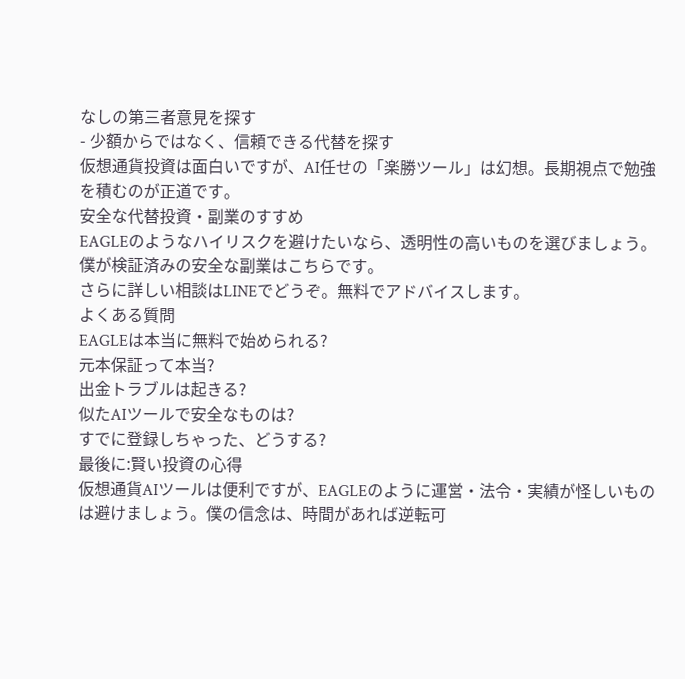なしの第三者意見を探す
- 少額からではなく、信頼できる代替を探す
仮想通貨投資は面白いですが、AI任せの「楽勝ツール」は幻想。長期視点で勉強を積むのが正道です。
安全な代替投資・副業のすすめ
EAGLEのようなハイリスクを避けたいなら、透明性の高いものを選びましょう。僕が検証済みの安全な副業はこちらです。
さらに詳しい相談はLINEでどうぞ。無料でアドバイスします。
よくある質問
EAGLEは本当に無料で始められる?
元本保証って本当?
出金トラブルは起きる?
似たAIツールで安全なものは?
すでに登録しちゃった、どうする?
最後に:賢い投資の心得
仮想通貨AIツールは便利ですが、EAGLEのように運営・法令・実績が怪しいものは避けましょう。僕の信念は、時間があれば逆転可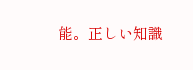能。正しい知識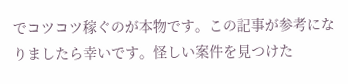でコツコツ稼ぐのが本物です。この記事が参考になりましたら幸いです。怪しい案件を見つけた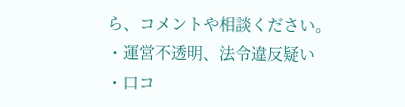ら、コメントや相談ください。
・運営不透明、法令違反疑い
・口コ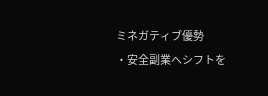ミネガティブ優勢
・安全副業へシフトを